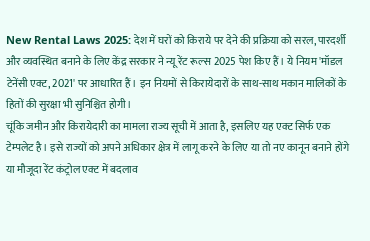New Rental Laws 2025: देश में घरों को किराये पर देने की प्रक्रिया को सरल, पारदर्शी और व्यवस्थित बनाने के लिए केंद्र सरकार ने न्यू रेंट रूल्स 2025 पेश किए हैं। ये नियम 'मॉडल टेनेंसी एक्ट, 2021' पर आधारित हैं। इन नियमों से किरायेदारों के साथ-साथ मकान मालिकों के हितों की सुरक्षा भी सुनिश्चित होगी।
चूंकि जमीन और किरायेदारी का मामला राज्य सूची में आता है, इसलिए यह एक्ट सिर्फ एक टेम्पलेट है। इसे राज्यों को अपने अधिकार क्षेत्र में लागू करने के लिए या तो नए कानून बनाने होंगे या मौजूदा रेंट कंट्रोल एक्ट में बदलाव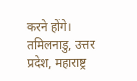करने होंगे। तमिलनाडु, उत्तर प्रदेश, महाराष्ट्र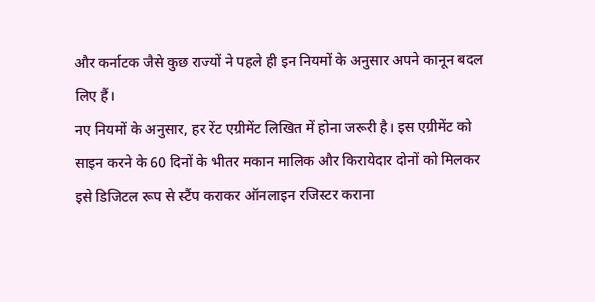और कर्नाटक जैसे कुछ राज्यों ने पहले ही इन नियमों के अनुसार अपने कानून बदल लिए हैं।
नए नियमों के अनुसार, हर रेंट एग्रीमेंट लिखित में होना जरूरी है। इस एग्रीमेंट को साइन करने के 60 दिनों के भीतर मकान मालिक और किरायेदार दोनों को मिलकर इसे डिजिटल रूप से स्टैंप कराकर ऑनलाइन रजिस्टर कराना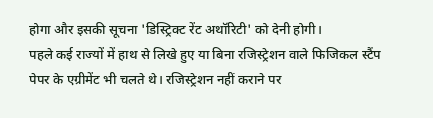होगा और इसकी सूचना 'डिस्ट्रिक्ट रेंट अथॉरिटी' को देनी होगी।
पहले कई राज्यों में हाथ से लिखे हुए या बिना रजिस्ट्रेशन वाले फिजिकल स्टैंप पेपर के एग्रीमेंट भी चलते थे। रजिस्ट्रेशन नहीं कराने पर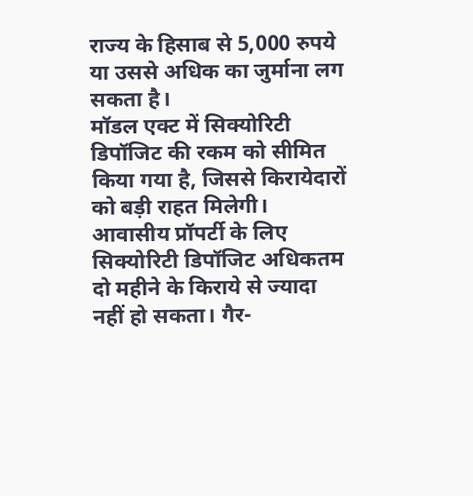राज्य के हिसाब से 5,000 रुपये या उससे अधिक का जुर्माना लग सकता है।
मॉडल एक्ट में सिक्योरिटी डिपॉजिट की रकम को सीमित किया गया है, जिससे किरायेदारों को बड़ी राहत मिलेगी। आवासीय प्रॉपर्टी के लिए सिक्योरिटी डिपॉजिट अधिकतम दो महीने के किराये से ज्यादा नहीं हो सकता। गैर-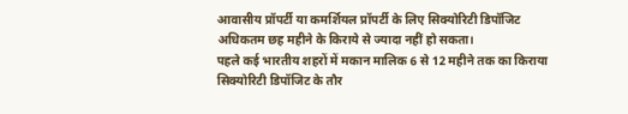आवासीय प्रॉपर्टी या कमर्शियल प्रॉपर्टी के लिए सिक्योरिटी डिपॉजिट अधिकतम छह महीने के किराये से ज्यादा नहीं हो सकता।
पहले कई भारतीय शहरों में मकान मालिक 6 से 12 महीने तक का किराया सिक्योरिटी डिपॉजिट के तौर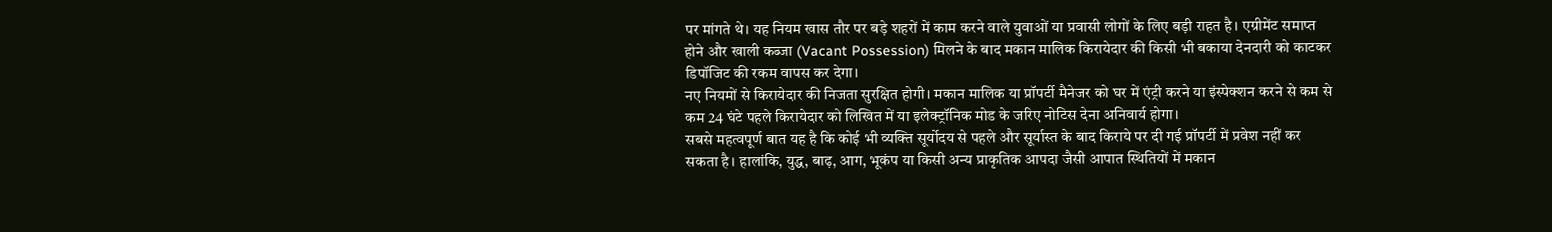पर मांगते थे। यह नियम खास तौर पर बड़े शहरों में काम करने वाले युवाओं या प्रवासी लोगों के लिए बड़ी राहत है। एग्रीमेंट समाप्त होने और खाली कब्जा (Vacant Possession) मिलने के बाद मकान मालिक किरायेदार की किसी भी बकाया देनदारी को काटकर डिपॉजिट की रकम वापस कर देगा।
नए नियमों से किरायेदार की निजता सुरक्षित होगी। मकान मालिक या प्रॉपर्टी मैनेजर को घर में एंट्री करने या इंस्पेक्शन करने से कम से कम 24 घंटे पहले किरायेदार को लिखित में या इलेक्ट्रॉनिक मोड के जरिए नोटिस देना अनिवार्य होगा।
सबसे महत्वपूर्ण बात यह है कि कोई भी व्यक्ति सूर्योदय से पहले और सूर्यास्त के बाद किराये पर दी गई प्रॉपर्टी में प्रवेश नहीं कर सकता है। हालांकि, युद्ध, बाढ़, आग, भूकंप या किसी अन्य प्राकृतिक आपदा जैसी आपात स्थितियों में मकान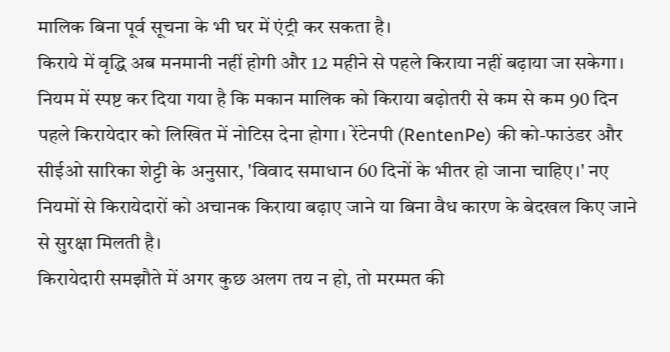मालिक बिना पूर्व सूचना के भी घर में एंट्री कर सकता है।
किराये में वृद्धि अब मनमानी नहीं होगी और 12 महीने से पहले किराया नहीं बढ़ाया जा सकेगा। नियम में स्पष्ट कर दिया गया है कि मकान मालिक को किराया बढ़ोतरी से कम से कम 90 दिन पहले किरायेदार को लिखित में नोटिस देना होगा। रेंटेनपी (RentenPe) की को-फाउंडर और सीईओ सारिका शेट्टी के अनुसार, 'विवाद समाधान 60 दिनों के भीतर हो जाना चाहिए।' नए नियमों से किरायेदारों को अचानक किराया बढ़ाए जाने या बिना वैध कारण के बेदखल किए जाने से सुरक्षा मिलती है।
किरायेदारी समझौते में अगर कुछ अलग तय न हो, तो मरम्मत की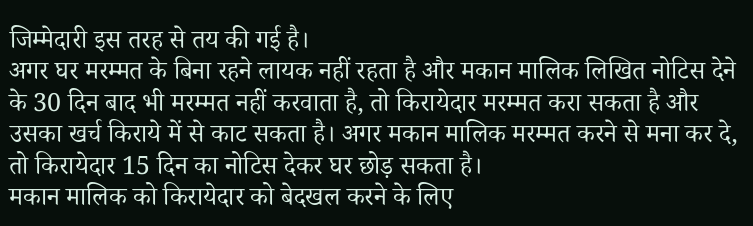जिम्मेदारी इस तरह से तय की गई है।
अगर घर मरम्मत के बिना रहने लायक नहीं रहता है और मकान मालिक लिखित नोटिस देने के 30 दिन बाद भी मरम्मत नहीं करवाता है, तो किरायेदार मरम्मत करा सकता है और उसका खर्च किराये में से काट सकता है। अगर मकान मालिक मरम्मत करने से मना कर दे, तो किरायेदार 15 दिन का नोटिस देकर घर छोड़ सकता है।
मकान मालिक को किरायेदार को बेदखल करने के लिए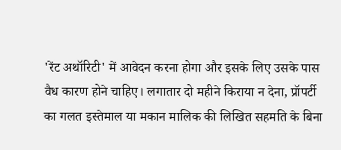'रेंट अथॉरिटी' में आवेदन करना होगा और इसके लिए उसके पास वैध कारण होने चाहिए। लगातार दो महीने किराया न देना, प्रॉपर्टी का गलत इस्तेमाल या मकान मालिक की लिखित सहमति के बिना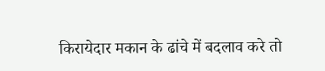किरायेदार मकान के ढांचे में बदलाव करे तो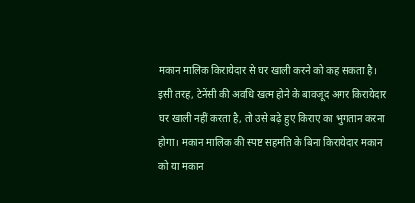मकान मालिक किरायेदार से घर खाली करने को कह सकता है।
इसी तरह, टेनेंसी की अवधि खत्म होने के बावजूद अगर किरायेदार घर खाली नहीं करता है, तो उसे बढ़े हुए किराए का भुगतान करना होगा। मकान मालिक की स्पष्ट सहमति के बिना किरायेदार मकान को या मकान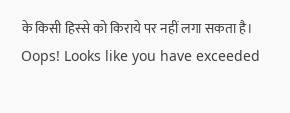के किसी हिस्से को किराये पर नहीं लगा सकता है।
Oops! Looks like you have exceeded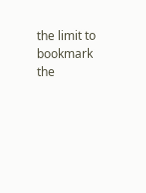the limit to bookmark the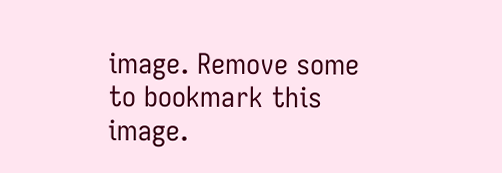image. Remove some to bookmark this image.